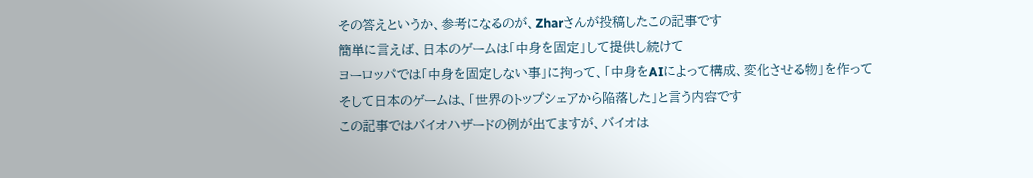その答えというか、参考になるのが、Zharさんが投稿したこの記事です
簡単に言えば、日本のゲームは「中身を固定」して提供し続けて
ヨーロッパでは「中身を固定しない事」に拘って、「中身をAIによって構成、変化させる物」を作って
そして日本のゲームは、「世界のトップシェアから陥落した」と言う内容です
この記事ではバイオハザードの例が出てますが、バイオは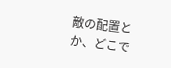敵の配置とか、どこで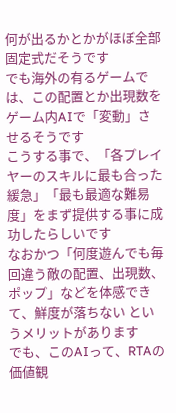何が出るかとかがほぼ全部固定式だそうです
でも海外の有るゲームでは、この配置とか出現数をゲーム内AIで「変動」させるそうです
こうする事で、「各プレイヤーのスキルに最も合った緩急」「最も最適な難易度」をまず提供する事に成功したらしいです
なおかつ「何度遊んでも毎回違う敵の配置、出現数、ポップ」などを体感できて、鮮度が落ちない というメリットがあります
でも、このAIって、RTAの価値観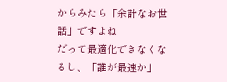からみたら「余計なお世話」ですよね
だって最適化できなくなるし、「誰が最速か」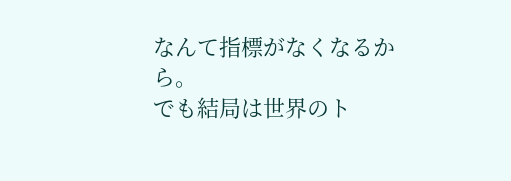なんて指標がなくなるから。
でも結局は世界のト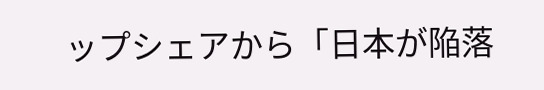ップシェアから「日本が陥落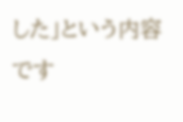した」という内容です